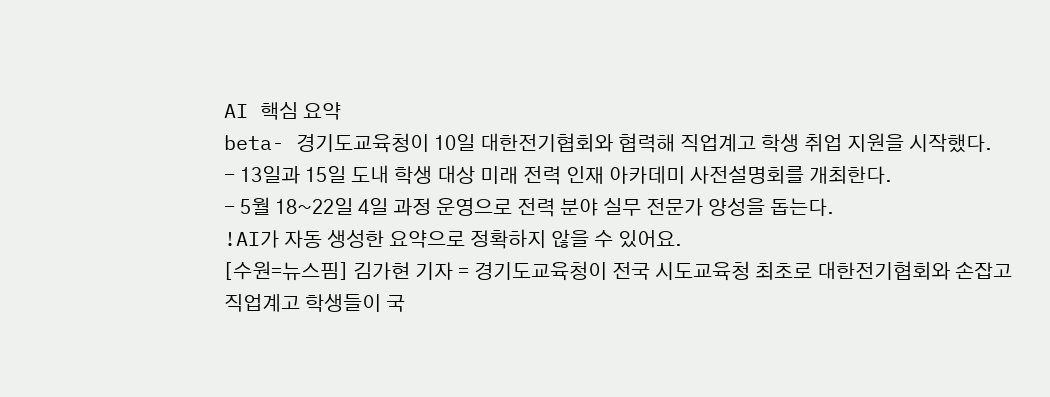AI 핵심 요약
beta- 경기도교육청이 10일 대한전기협회와 협력해 직업계고 학생 취업 지원을 시작했다.
- 13일과 15일 도내 학생 대상 미래 전력 인재 아카데미 사전설명회를 개최한다.
- 5월 18~22일 4일 과정 운영으로 전력 분야 실무 전문가 양성을 돕는다.
!AI가 자동 생성한 요약으로 정확하지 않을 수 있어요.
[수원=뉴스핌] 김가현 기자 = 경기도교육청이 전국 시도교육청 최초로 대한전기협회와 손잡고 직업계고 학생들이 국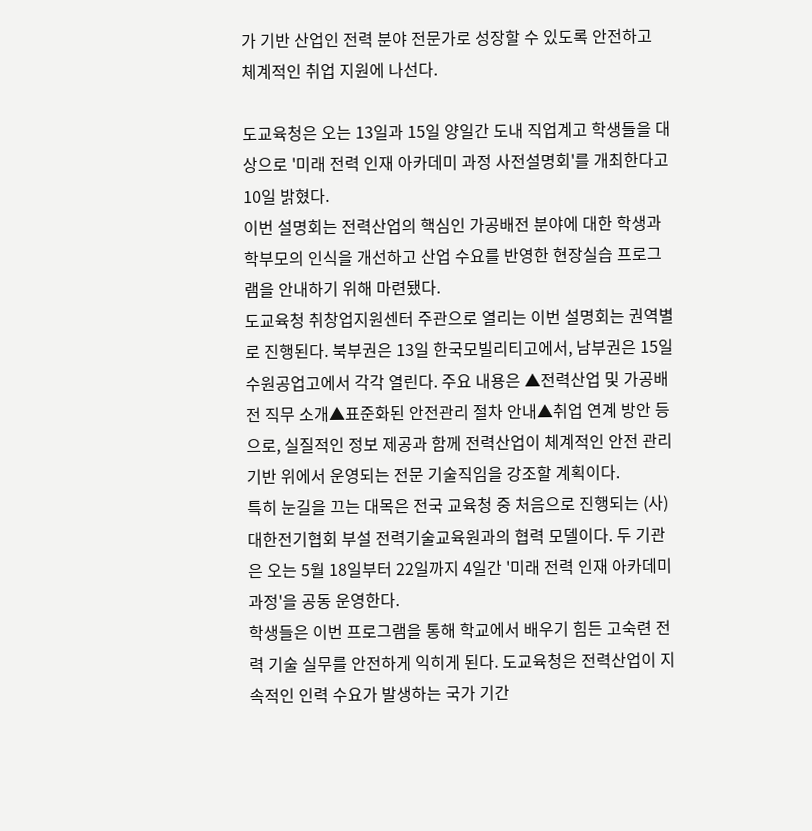가 기반 산업인 전력 분야 전문가로 성장할 수 있도록 안전하고 체계적인 취업 지원에 나선다.

도교육청은 오는 13일과 15일 양일간 도내 직업계고 학생들을 대상으로 '미래 전력 인재 아카데미 과정 사전설명회'를 개최한다고 10일 밝혔다.
이번 설명회는 전력산업의 핵심인 가공배전 분야에 대한 학생과 학부모의 인식을 개선하고 산업 수요를 반영한 현장실습 프로그램을 안내하기 위해 마련됐다.
도교육청 취창업지원센터 주관으로 열리는 이번 설명회는 권역별로 진행된다. 북부권은 13일 한국모빌리티고에서, 남부권은 15일 수원공업고에서 각각 열린다. 주요 내용은 ▲전력산업 및 가공배전 직무 소개▲표준화된 안전관리 절차 안내▲취업 연계 방안 등으로, 실질적인 정보 제공과 함께 전력산업이 체계적인 안전 관리 기반 위에서 운영되는 전문 기술직임을 강조할 계획이다.
특히 눈길을 끄는 대목은 전국 교육청 중 처음으로 진행되는 (사)대한전기협회 부설 전력기술교육원과의 협력 모델이다. 두 기관은 오는 5월 18일부터 22일까지 4일간 '미래 전력 인재 아카데미 과정'을 공동 운영한다.
학생들은 이번 프로그램을 통해 학교에서 배우기 힘든 고숙련 전력 기술 실무를 안전하게 익히게 된다. 도교육청은 전력산업이 지속적인 인력 수요가 발생하는 국가 기간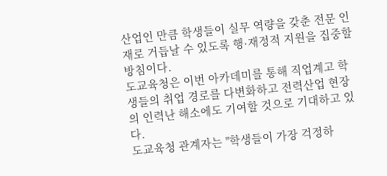산업인 만큼 학생들이 실무 역량을 갖춘 전문 인재로 거듭날 수 있도록 행·재정적 지원을 집중할 방침이다.
도교육청은 이번 아카데미를 통해 직업계고 학생들의 취업 경로를 다변화하고 전력산업 현장의 인력난 해소에도 기여할 것으로 기대하고 있다.
도교육청 관계자는 "학생들이 가장 걱정하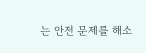는 안전 문제를 해소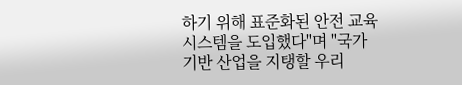하기 위해 표준화된 안전 교육 시스템을 도입했다"며 "국가 기반 산업을 지탱할 우리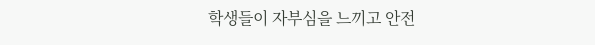학생들이 자부심을 느끼고 안전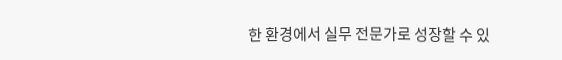한 환경에서 실무 전문가로 성장할 수 있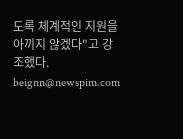도록 체계적인 지원을 아끼지 않겠다"고 강조했다.
beignn@newspim.com